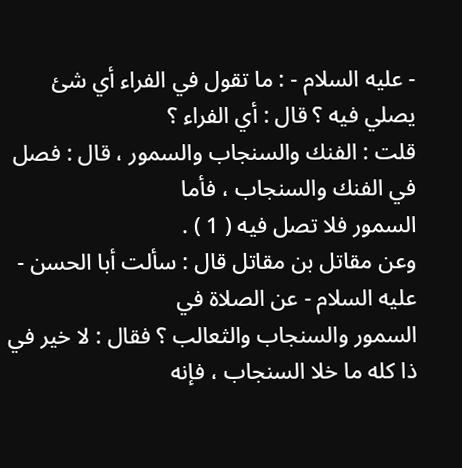- عليه السلام - : ما تقول في الفراء أي شئ يصلي فيه ؟ قال : أي الفراء ؟
قلت : الفنك والسنجاب والسمور ، قال : فصل في الفنك والسنجاب ، فأما
السمور فلا تصل فيه ( 1 ) .
وعن مقاتل بن مقاتل قال : سألت أبا الحسن - عليه السلام - عن الصلاة في
السمور والسنجاب والثعالب ؟ فقال : لا خير في ذا كله ما خلا السنجاب ، فإنه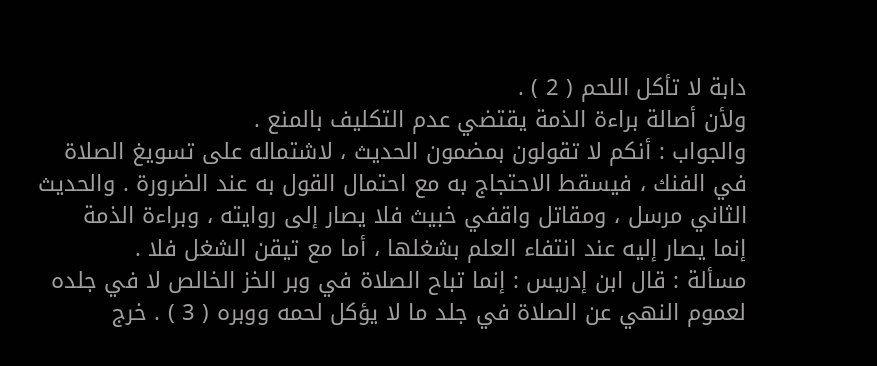دابة لا تأكل اللحم ( 2 ) .
ولأن أصالة براءة الذمة يقتضي عدم التكليف بالمنع .
والجواب : أنكم لا تقولون بمضمون الحديث ، لاشتماله على تسويغ الصلاة
في الفنك ، فيسقط الاحتجاج به مع احتمال القول به عند الضرورة . والحديث
الثاني مرسل ، ومقاتل واقفي خبيث فلا يصار إلى روايته ، وبراءة الذمة
إنما يصار إليه عند انتفاء العلم بشغلها ، أما مع تيقن الشغل فلا .
مسألة : قال ابن إدريس : إنما تباح الصلاة في وبر الخز الخالص لا في جلده
لعموم النهي عن الصلاة في جلد ما لا يؤكل لحمه ووبره ( 3 ) . خرج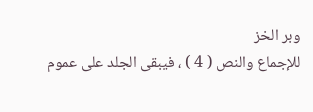وبر الخز
للإجماع والنص ( 4 ) ، فيبقى الجلد على عموم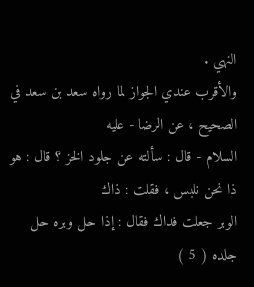النهي .
والأقرب عندي الجواز لما رواه سعد بن سعد في الصحيح ، عن الرضا - عليه
السلام - قال : سألته عن جلود الخز ؟ قال : هو ذا نحن نلبس ، فقلت : ذاك
الوبر جعلت فداك فقال : إذا حل وبره حل جلده ( 5 )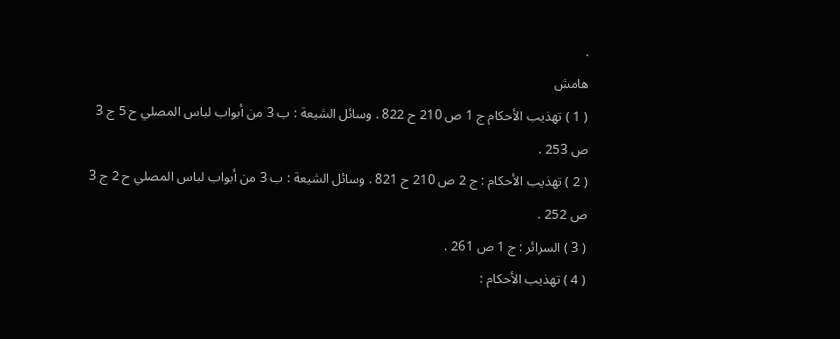.
هامش
( 1 ) تهذيب الأحكام ج 1 ص 210 ح 822 . وسائل الشيعة : ب 3 من أبواب لباس المصلي ح 5 ج 3 ص 253 .
( 2 ) تهذيب الأحكام : ج 2 ص 210 ح 821 . وسائل الشيعة : ب 3 من أبواب لباس المصلي ح 2 ج 3 ص 252 .
( 3 ) السرائر : ج 1 ص 261 .
( 4 ) تهذيب الأحكام :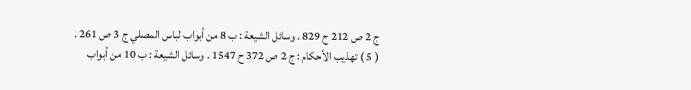ج 2 ص 212 ح 829 . وسائل الشيعة : ب 8 من أبواب لباس المصلي ج 3 ص 261 .
( 5 ) تهذيب الأحكام : ج 2 ص 372 ح 1547 . وسائل الشيعة : ب 10 من أبواب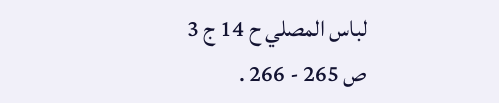لباس المصلي ح 14 ج 3
ص 265 - 266 .